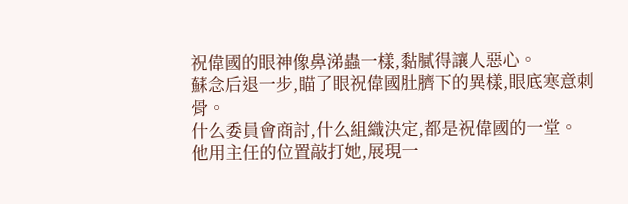祝偉國的眼神像鼻涕蟲一樣,黏膩得讓人惡心。
蘇念后退一步,瞄了眼祝偉國肚臍下的異樣,眼底寒意刺骨。
什么委員會商討,什么組織決定,都是祝偉國的一堂。
他用主任的位置敲打她,展現一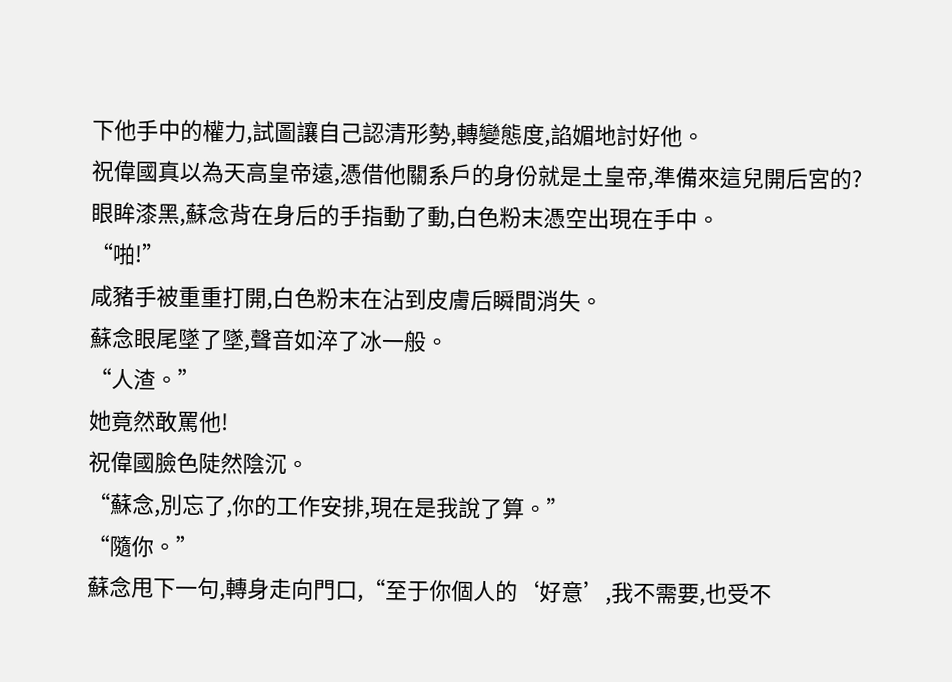下他手中的權力,試圖讓自己認清形勢,轉變態度,諂媚地討好他。
祝偉國真以為天高皇帝遠,憑借他關系戶的身份就是土皇帝,準備來這兒開后宮的?
眼眸漆黑,蘇念背在身后的手指動了動,白色粉末憑空出現在手中。
“啪!”
咸豬手被重重打開,白色粉末在沾到皮膚后瞬間消失。
蘇念眼尾墜了墜,聲音如淬了冰一般。
“人渣。”
她竟然敢罵他!
祝偉國臉色陡然陰沉。
“蘇念,別忘了,你的工作安排,現在是我說了算。”
“隨你。”
蘇念甩下一句,轉身走向門口,“至于你個人的‘好意’,我不需要,也受不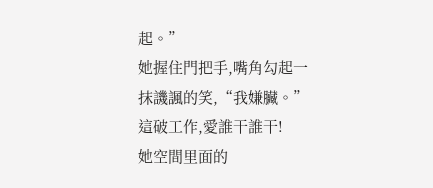起。”
她握住門把手,嘴角勾起一抹譏諷的笑,“我嫌臟。”
這破工作,愛誰干誰干!
她空間里面的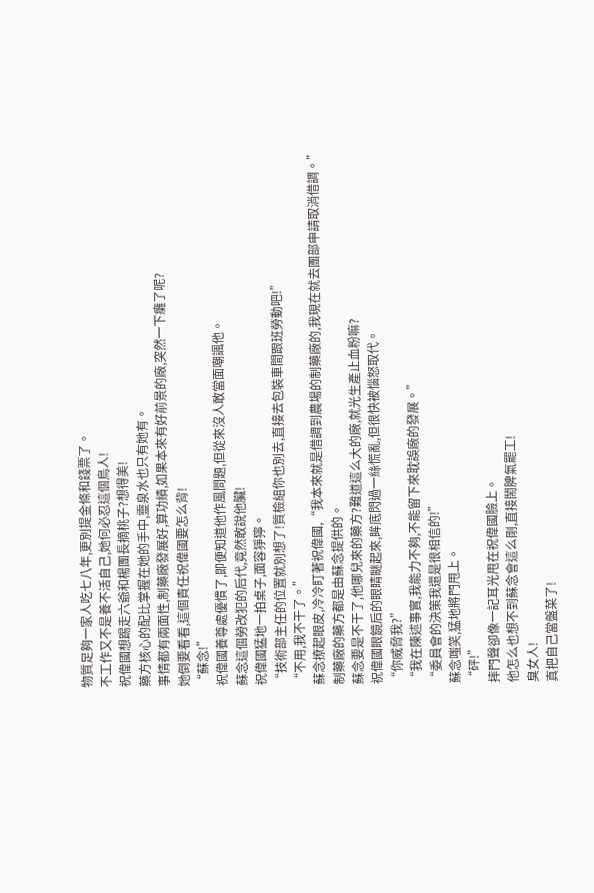物質足夠一家人吃七八年,更別提金條和錢票了。
不工作又不是養不活自己,她何必忍這個鳥人!
祝偉國想踢走六爺和楊團長摘桃子?想得美!
藥方核心的配比掌握在她的手中,靈泉水也只有她有。
事情都有兩面性,制藥廠發展好,算功績,如果本來有好前景的廠,突然一下癱了呢?
她倒要看看,這個責任祝偉國要怎么背!
“蘇念!”
祝偉國養尊處優慣了,即便知道他作風問題,但從來沒人敢當面嘲諷他。
蘇念這個勞改犯的后代,竟然敢說他臟!
祝偉國猛地一拍桌子,面容猙獰。
“技術部主任的位置就別想了!質檢組你也別去,直接去包裝車間跟班勞動吧!”
“不用,我不干了。”
蘇念撩起眼皮,冷冷盯著祝偉國,“我本來就是借調到農場的制藥廠的,我現在就去團部申請取消借調。”
制藥廠的藥方都是由蘇念提供的。
蘇念要是不干了,他哪兒來的藥方?難道這么大的廠,就光生產止血粉嘛?
祝偉國眼鏡后的眼睛瞇起來,眸底閃過一絲慌亂,但很快被惱怒取代。
“你威脅我?”
“我在陳述事實,我能力不夠,不能留下來耽誤廠的發展。”
“委員會的決策我還是很相信的!”
蘇念嗤笑,猛地將門甩上。
“砰!”
摔門聲卻像一記耳光甩在祝偉國臉上。
他怎么也想不到蘇念會這么剛,直接鬧脾氣罷工!
臭女人!
真把自己當盤菜了!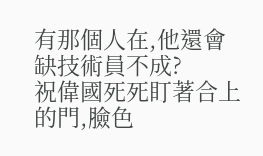有那個人在,他還會缺技術員不成?
祝偉國死死盯著合上的門,臉色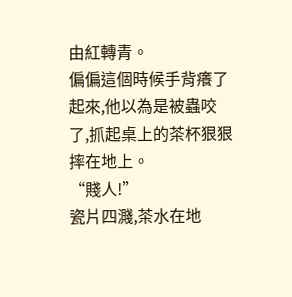由紅轉青。
偏偏這個時候手背癢了起來,他以為是被蟲咬了,抓起桌上的茶杯狠狠摔在地上。
“賤人!”
瓷片四濺,茶水在地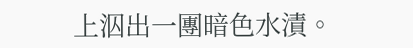上泅出一團暗色水漬。